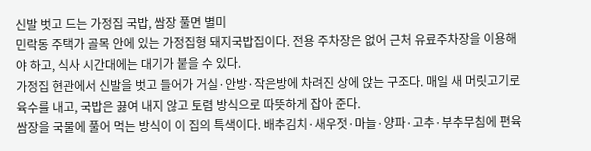신발 벗고 드는 가정집 국밥, 쌈장 풀면 별미
민락동 주택가 골목 안에 있는 가정집형 돼지국밥집이다. 전용 주차장은 없어 근처 유료주차장을 이용해야 하고, 식사 시간대에는 대기가 붙을 수 있다.
가정집 현관에서 신발을 벗고 들어가 거실·안방·작은방에 차려진 상에 앉는 구조다. 매일 새 머릿고기로 육수를 내고, 국밥은 끓여 내지 않고 토렴 방식으로 따뜻하게 잡아 준다.
쌈장을 국물에 풀어 먹는 방식이 이 집의 특색이다. 배추김치·새우젓·마늘·양파·고추·부추무침에 편육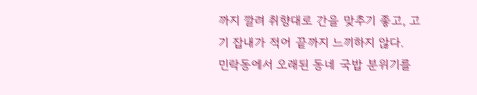까지 깔려 취향대로 간을 맞추기 좋고, 고기 잡내가 적어 끝까지 느끼하지 않다.
민락동에서 오래된 동네 국밥 분위기를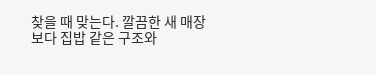찾을 때 맞는다. 깔끔한 새 매장보다 집밥 같은 구조와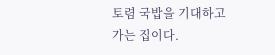토렴 국밥을 기대하고 가는 집이다.